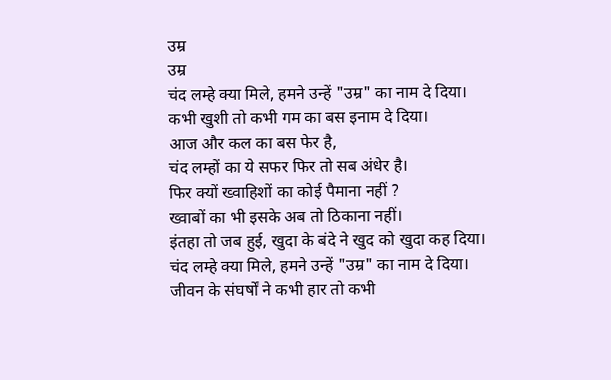उम्र
उम्र
चंद लम्हे क्या मिले, हमने उन्हें "उम्र" का नाम दे दिया।
कभी खुशी तो कभी गम का बस इनाम दे दिया।
आज और कल का बस फेर है,
चंद लम्हों का ये सफर फिर तो सब अंधेर है।
फिर क्यों ख्वाहिशों का कोई पैमाना नहीं ?
ख्वाबों का भी इसके अब तो ठिकाना नहीं।
इंतहा तो जब हुई, खुदा के बंदे ने खुद को खुदा कह दिया।
चंद लम्हे क्या मिले, हमने उन्हें "उम्र" का नाम दे दिया।
जीवन के संघर्षों ने कभी हार तो कभी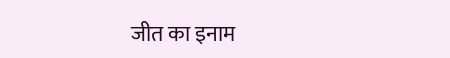जीत का इनाम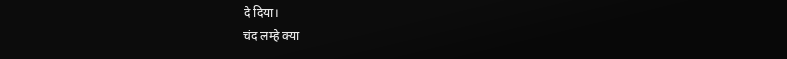दे दिया।
चंद लम्हे क्या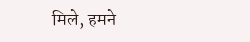मिले, हमने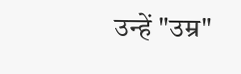उन्हें "उम्र"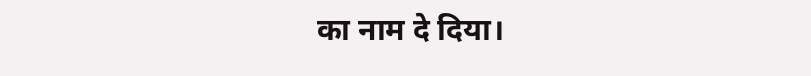का नाम दे दिया।